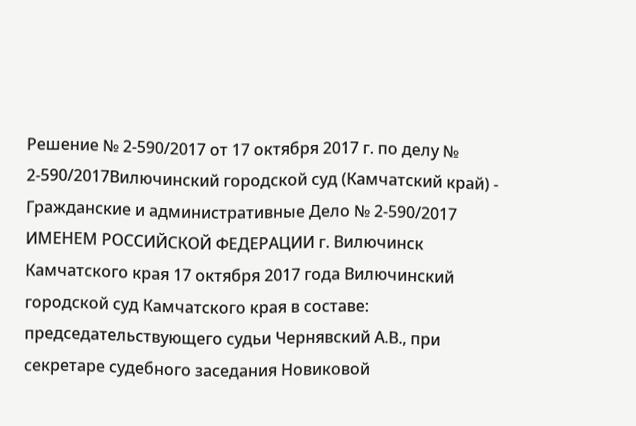Решение № 2-590/2017 от 17 октября 2017 г. по делу № 2-590/2017Вилючинский городской суд (Камчатский край) - Гражданские и административные Дело № 2-590/2017 ИМЕНЕМ РОССИЙСКОЙ ФЕДЕРАЦИИ г. Вилючинск Камчатского края 17 октября 2017 года Вилючинский городской суд Камчатского края в составе: председательствующего судьи Чернявский А.В., при секретаре судебного заседания Новиковой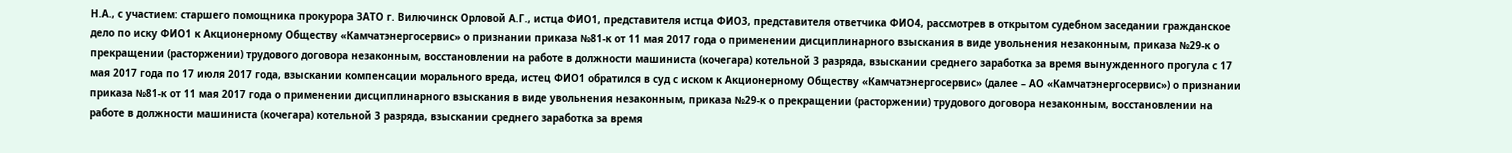Н.А., с участием: старшего помощника прокурора ЗАТО г. Вилючинск Орловой А.Г., истца ФИО1, представителя истца ФИО3, представителя ответчика ФИО4, рассмотрев в открытом судебном заседании гражданское дело по иску ФИО1 к Акционерному Обществу «Камчатэнергосервис» о признании приказа №81-к от 11 мая 2017 года о применении дисциплинарного взыскания в виде увольнения незаконным, приказа №29-к о прекращении (расторжении) трудового договора незаконным, восстановлении на работе в должности машиниста (кочегара) котельной 3 разряда, взыскании среднего заработка за время вынужденного прогула с 17 мая 2017 года по 17 июля 2017 года, взыскании компенсации морального вреда, истец ФИО1 обратился в суд с иском к Акционерному Обществу «Камчатэнергосервис» (далее – АО «Камчатэнергосервис») о признании приказа №81-к от 11 мая 2017 года о применении дисциплинарного взыскания в виде увольнения незаконным, приказа №29-к о прекращении (расторжении) трудового договора незаконным, восстановлении на работе в должности машиниста (кочегара) котельной 3 разряда, взыскании среднего заработка за время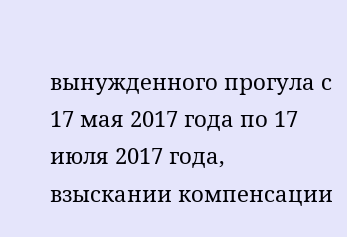вынужденного прогула с 17 мая 2017 года по 17 июля 2017 года, взыскании компенсации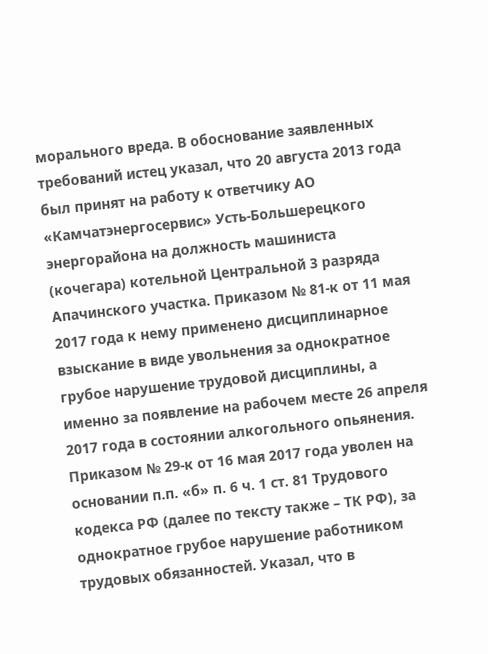морального вреда. В обоснование заявленных требований истец указал, что 20 августа 2013 года был принят на работу к ответчику АО «Камчатэнергосервис» Усть-Большерецкого энергорайона на должность машиниста (кочегара) котельной Центральной 3 разряда Апачинского участка. Приказом № 81-к от 11 мая 2017 года к нему применено дисциплинарное взыскание в виде увольнения за однократное грубое нарушение трудовой дисциплины, а именно за появление на рабочем месте 26 апреля 2017 года в состоянии алкогольного опьянения. Приказом № 29-к от 16 мая 2017 года уволен на основании п.п. «б» п. 6 ч. 1 ст. 81 Трудового кодекса РФ (далее по тексту также – ТК РФ), за однократное грубое нарушение работником трудовых обязанностей. Указал, что в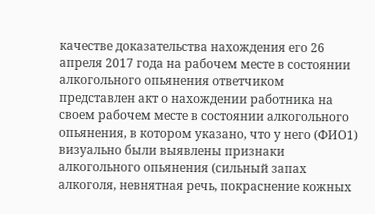качестве доказательства нахождения его 26 апреля 2017 года на рабочем месте в состоянии алкогольного опьянения ответчиком представлен акт о нахождении работника на своем рабочем месте в состоянии алкогольного опьянения, в котором указано, что у него (ФИО1) визуально были выявлены признаки алкогольного опьянения (сильный запах алкоголя, невнятная речь, покраснение кожных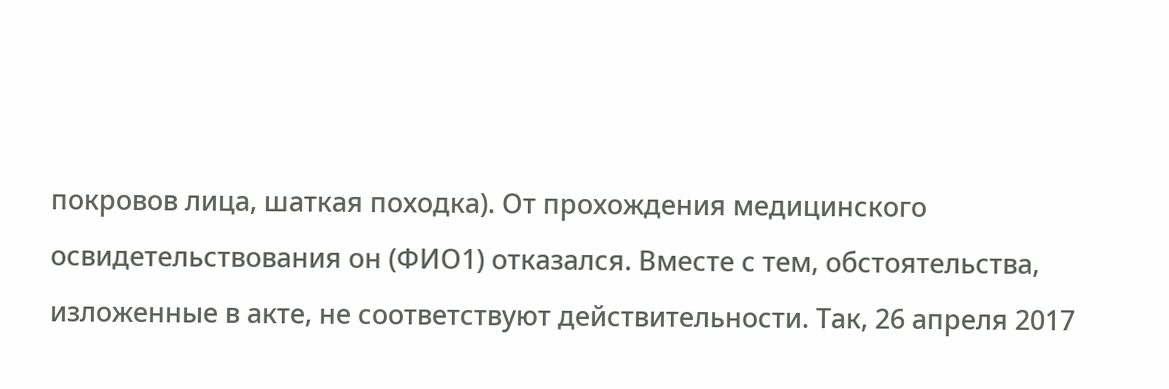покровов лица, шаткая походка). От прохождения медицинского освидетельствования он (ФИО1) отказался. Вместе с тем, обстоятельства, изложенные в акте, не соответствуют действительности. Так, 26 апреля 2017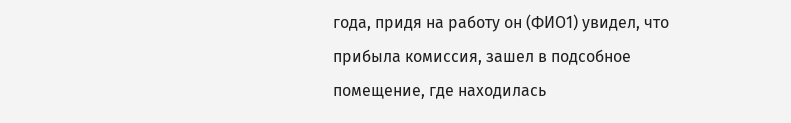года, придя на работу он (ФИО1) увидел, что прибыла комиссия, зашел в подсобное помещение, где находилась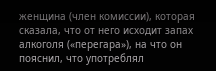женщина (член комиссии), которая сказала, что от него исходит запах алкоголя («перегара»), на что он пояснил, что употреблял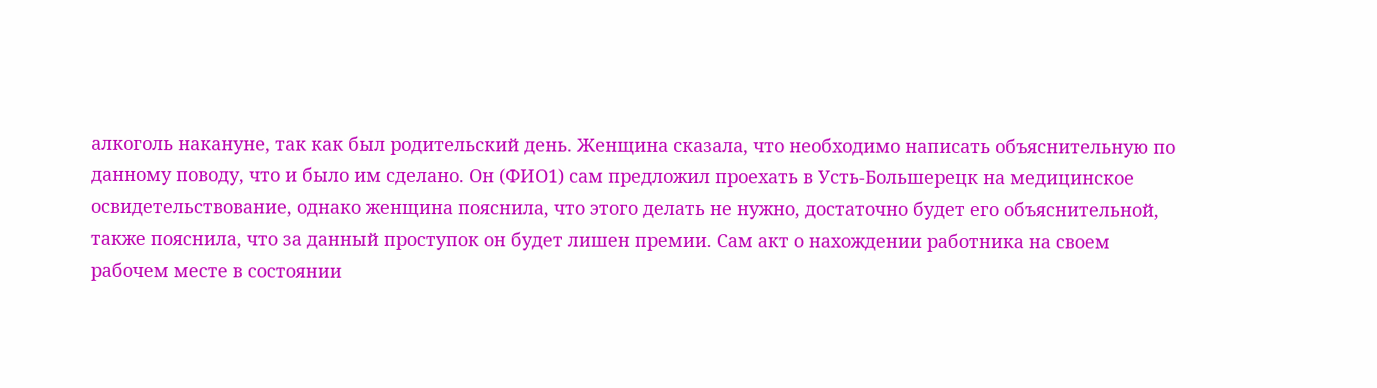алкоголь накануне, так как был родительский день. Женщина сказала, что необходимо написать объяснительную по данному поводу, что и было им сделано. Он (ФИО1) сам предложил проехать в Усть-Большерецк на медицинское освидетельствование, однако женщина пояснила, что этого делать не нужно, достаточно будет его объяснительной, также пояснила, что за данный проступок он будет лишен премии. Сам акт о нахождении работника на своем рабочем месте в состоянии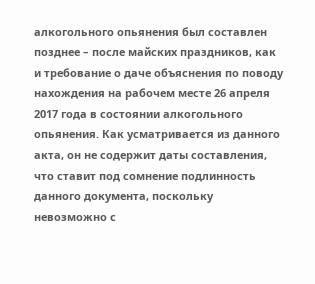алкогольного опьянения был составлен позднее – после майских праздников, как и требование о даче объяснения по поводу нахождения на рабочем месте 26 апреля 2017 года в состоянии алкогольного опьянения. Как усматривается из данного акта, он не содержит даты составления, что ставит под сомнение подлинность данного документа, поскольку невозможно с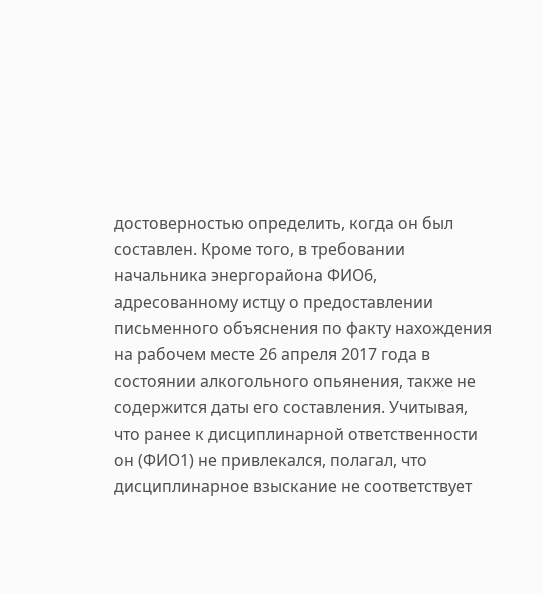достоверностью определить, когда он был составлен. Кроме того, в требовании начальника энергорайона ФИО6, адресованному истцу о предоставлении письменного объяснения по факту нахождения на рабочем месте 26 апреля 2017 года в состоянии алкогольного опьянения, также не содержится даты его составления. Учитывая, что ранее к дисциплинарной ответственности он (ФИО1) не привлекался, полагал, что дисциплинарное взыскание не соответствует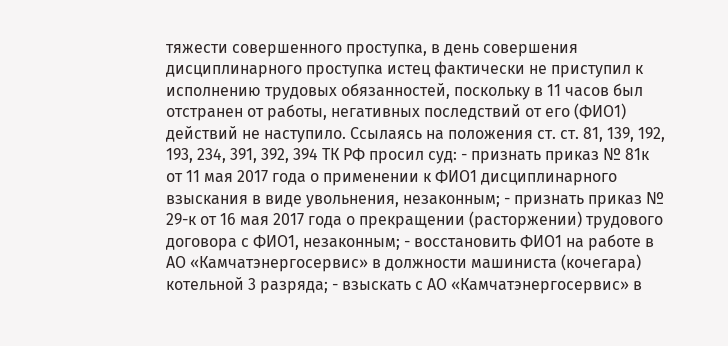тяжести совершенного проступка, в день совершения дисциплинарного проступка истец фактически не приступил к исполнению трудовых обязанностей, поскольку в 11 часов был отстранен от работы, негативных последствий от его (ФИО1) действий не наступило. Ссылаясь на положения ст. ст. 81, 139, 192, 193, 234, 391, 392, 394 ТК РФ просил суд: - признать приказ № 81к от 11 мая 2017 года о применении к ФИО1 дисциплинарного взыскания в виде увольнения, незаконным; - признать приказ № 29-к от 16 мая 2017 года о прекращении (расторжении) трудового договора с ФИО1, незаконным; - восстановить ФИО1 на работе в АО «Камчатэнергосервис» в должности машиниста (кочегара) котельной 3 разряда; - взыскать с АО «Камчатэнергосервис» в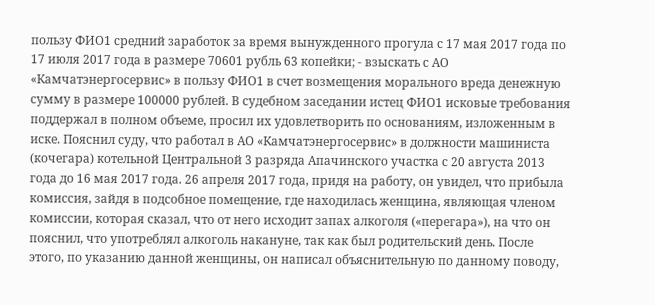пользу ФИО1 средний заработок за время вынужденного прогула с 17 мая 2017 года по 17 июля 2017 года в размере 70601 рубль 63 копейки; - взыскать с АО «Камчатэнергосервис» в пользу ФИО1 в счет возмещения морального вреда денежную сумму в размере 100000 рублей. В судебном заседании истец ФИО1 исковые требования поддержал в полном объеме, просил их удовлетворить по основаниям, изложенным в иске. Пояснил суду, что работал в АО «Камчатэнергосервис» в должности машиниста (кочегара) котельной Центральной 3 разряда Апачинского участка с 20 августа 2013 года до 16 мая 2017 года. 26 апреля 2017 года, придя на работу, он увидел, что прибыла комиссия, зайдя в подсобное помещение, где находилась женщина, являющая членом комиссии, которая сказал, что от него исходит запах алкоголя («перегара»), на что он пояснил, что употреблял алкоголь накануне, так как был родительский день. После этого, по указанию данной женщины, он написал объяснительную по данному поводу,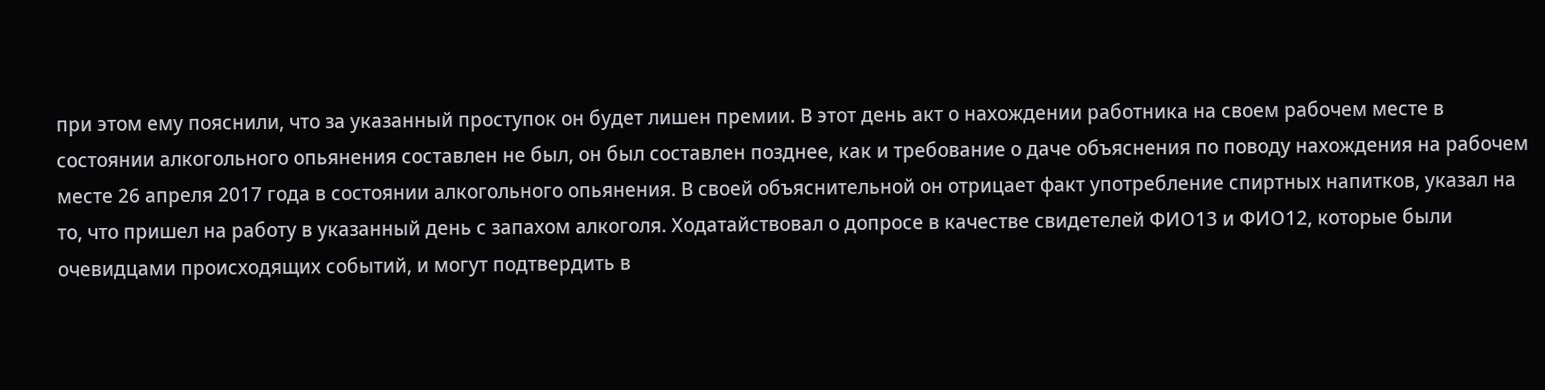при этом ему пояснили, что за указанный проступок он будет лишен премии. В этот день акт о нахождении работника на своем рабочем месте в состоянии алкогольного опьянения составлен не был, он был составлен позднее, как и требование о даче объяснения по поводу нахождения на рабочем месте 26 апреля 2017 года в состоянии алкогольного опьянения. В своей объяснительной он отрицает факт употребление спиртных напитков, указал на то, что пришел на работу в указанный день с запахом алкоголя. Ходатайствовал о допросе в качестве свидетелей ФИО13 и ФИО12, которые были очевидцами происходящих событий, и могут подтвердить в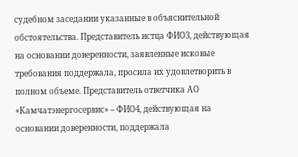судебном заседании указанные в объяснительной обстоятельства. Представитель истца ФИО3, действующая на основании доверенности, заявленные исковые требования поддержала, просила их удовлетворить в полном объеме. Представитель ответчика АО «Камчатэнергосервис» – ФИО4, действующая на основании доверенности, поддержала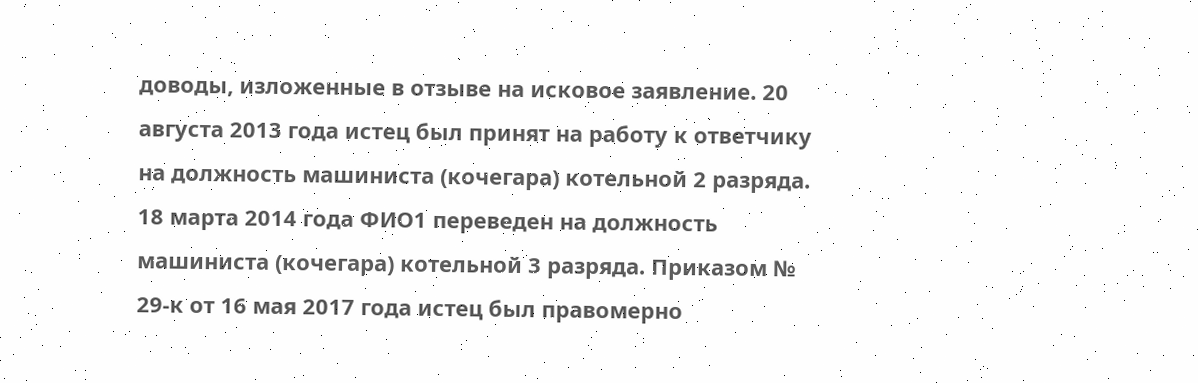доводы, изложенные в отзыве на исковое заявление. 20 августа 2013 года истец был принят на работу к ответчику на должность машиниста (кочегара) котельной 2 разряда. 18 марта 2014 года ФИО1 переведен на должность машиниста (кочегара) котельной 3 разряда. Приказом № 29-к от 16 мая 2017 года истец был правомерно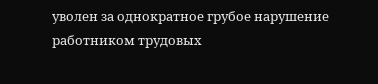уволен за однократное грубое нарушение работником трудовых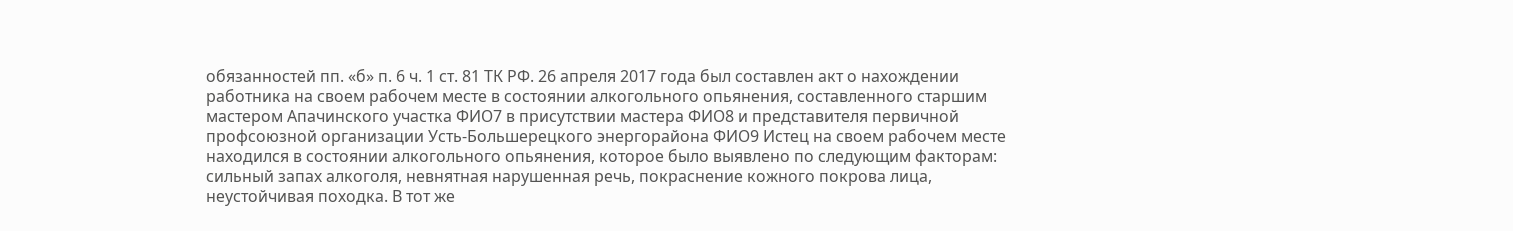обязанностей пп. «б» п. 6 ч. 1 ст. 81 ТК РФ. 26 апреля 2017 года был составлен акт о нахождении работника на своем рабочем месте в состоянии алкогольного опьянения, составленного старшим мастером Апачинского участка ФИО7 в присутствии мастера ФИО8 и представителя первичной профсоюзной организации Усть-Большерецкого энергорайона ФИО9 Истец на своем рабочем месте находился в состоянии алкогольного опьянения, которое было выявлено по следующим факторам: сильный запах алкоголя, невнятная нарушенная речь, покраснение кожного покрова лица, неустойчивая походка. В тот же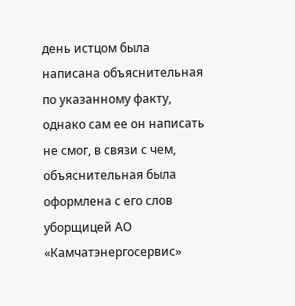день истцом была написана объяснительная по указанному факту, однако сам ее он написать не смог, в связи с чем, объяснительная была оформлена с его слов уборщицей АО «Камчатэнергосервис»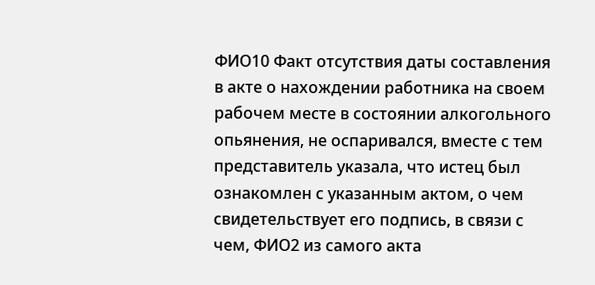ФИО10 Факт отсутствия даты составления в акте о нахождении работника на своем рабочем месте в состоянии алкогольного опьянения, не оспаривался, вместе с тем представитель указала, что истец был ознакомлен с указанным актом, о чем свидетельствует его подпись, в связи с чем, ФИО2 из самого акта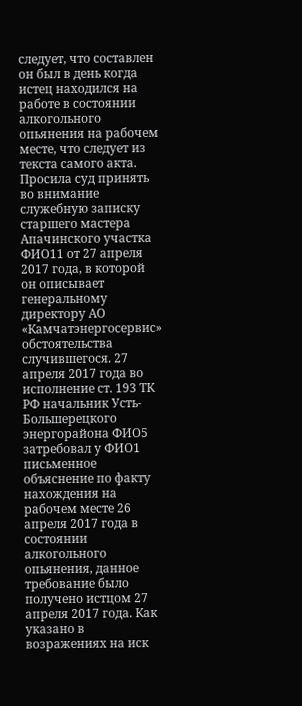следует, что составлен он был в день когда истец находился на работе в состоянии алкогольного опьянения на рабочем месте, что следует из текста самого акта. Просила суд принять во внимание служебную записку старшего мастера Апачинского участка ФИО11 от 27 апреля 2017 года, в которой он описывает генеральному директору АО «Камчатэнергосервис» обстоятельства случившегося. 27 апреля 2017 года во исполнение ст. 193 ТК РФ начальник Усть-Большерецкого энергорайона ФИО5 затребовал у ФИО1 письменное объяснение по факту нахождения на рабочем месте 26 апреля 2017 года в состоянии алкогольного опьянения, данное требование было получено истцом 27 апреля 2017 года. Как указано в возражениях на иск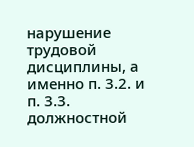нарушение трудовой дисциплины, а именно п. 3.2. и п. 3.3. должностной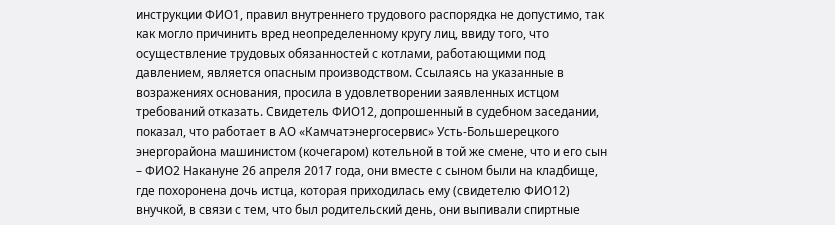инструкции ФИО1, правил внутреннего трудового распорядка не допустимо, так как могло причинить вред неопределенному кругу лиц, ввиду того, что осуществление трудовых обязанностей с котлами, работающими под давлением, является опасным производством. Ссылаясь на указанные в возражениях основания, просила в удовлетворении заявленных истцом требований отказать. Свидетель ФИО12, допрошенный в судебном заседании, показал, что работает в АО «Камчатэнергосервис» Усть-Большерецкого энергорайона машинистом (кочегаром) котельной в той же смене, что и его сын – ФИО2 Накануне 26 апреля 2017 года, они вместе с сыном были на кладбище, где похоронена дочь истца, которая приходилась ему (свидетелю ФИО12) внучкой, в связи с тем, что был родительский день, они выпивали спиртные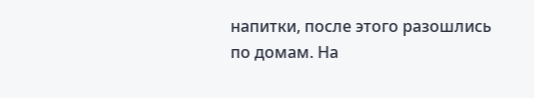напитки, после этого разошлись по домам. На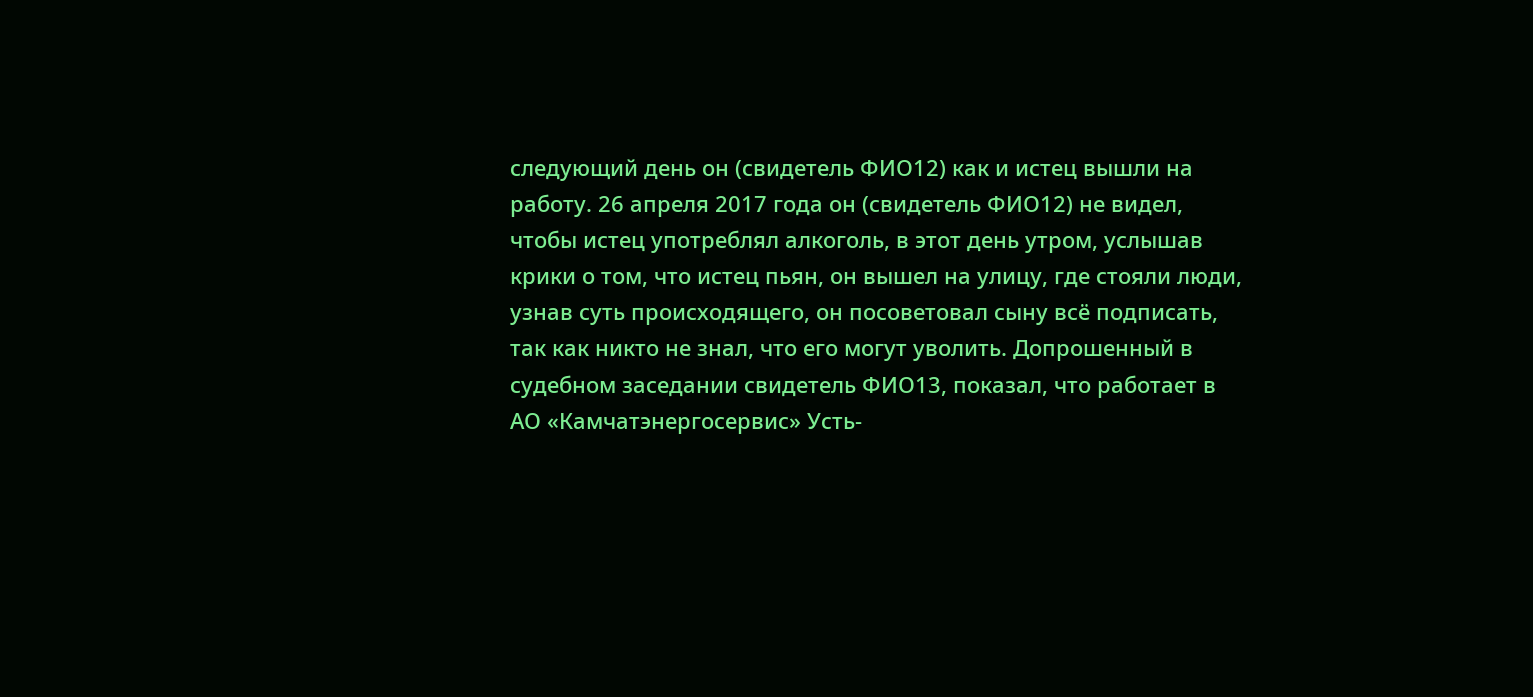следующий день он (свидетель ФИО12) как и истец вышли на работу. 26 апреля 2017 года он (свидетель ФИО12) не видел, чтобы истец употреблял алкоголь, в этот день утром, услышав крики о том, что истец пьян, он вышел на улицу, где стояли люди, узнав суть происходящего, он посоветовал сыну всё подписать, так как никто не знал, что его могут уволить. Допрошенный в судебном заседании свидетель ФИО13, показал, что работает в АО «Камчатэнергосервис» Усть-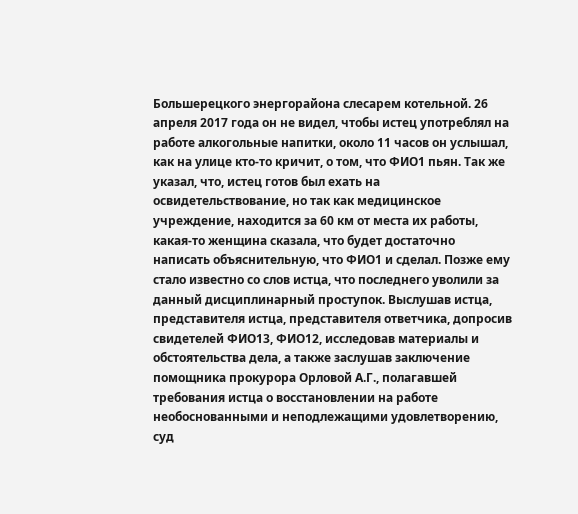Большерецкого энергорайона слесарем котельной. 26 апреля 2017 года он не видел, чтобы истец употреблял на работе алкогольные напитки, около 11 часов он услышал, как на улице кто-то кричит, о том, что ФИО1 пьян. Так же указал, что, истец готов был ехать на освидетельствование, но так как медицинское учреждение, находится за 60 км от места их работы, какая-то женщина сказала, что будет достаточно написать объяснительную, что ФИО1 и сделал. Позже ему стало известно со слов истца, что последнего уволили за данный дисциплинарный проступок. Выслушав истца, представителя истца, представителя ответчика, допросив свидетелей ФИО13, ФИО12, исследовав материалы и обстоятельства дела, а также заслушав заключение помощника прокурора Орловой А.Г., полагавшей требования истца о восстановлении на работе необоснованными и неподлежащими удовлетворению, суд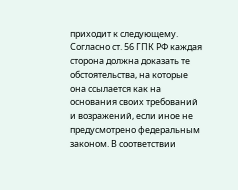приходит к следующему. Согласно ст. 56 ГПК РФ каждая сторона должна доказать те обстоятельства, на которые она ссылается как на основания своих требований и возражений, если иное не предусмотрено федеральным законом. В соответствии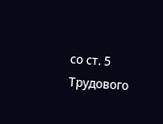со ст. 5 Трудового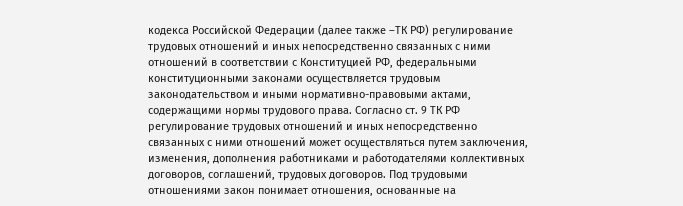кодекса Российской Федерации (далее также –ТК РФ) регулирование трудовых отношений и иных непосредственно связанных с ними отношений в соответствии с Конституцией РФ, федеральными конституционными законами осуществляется трудовым законодательством и иными нормативно-правовыми актами, содержащими нормы трудового права. Согласно ст. 9 ТК РФ регулирование трудовых отношений и иных непосредственно связанных с ними отношений может осуществляться путем заключения, изменения, дополнения работниками и работодателями коллективных договоров, соглашений, трудовых договоров. Под трудовыми отношениями закон понимает отношения, основанные на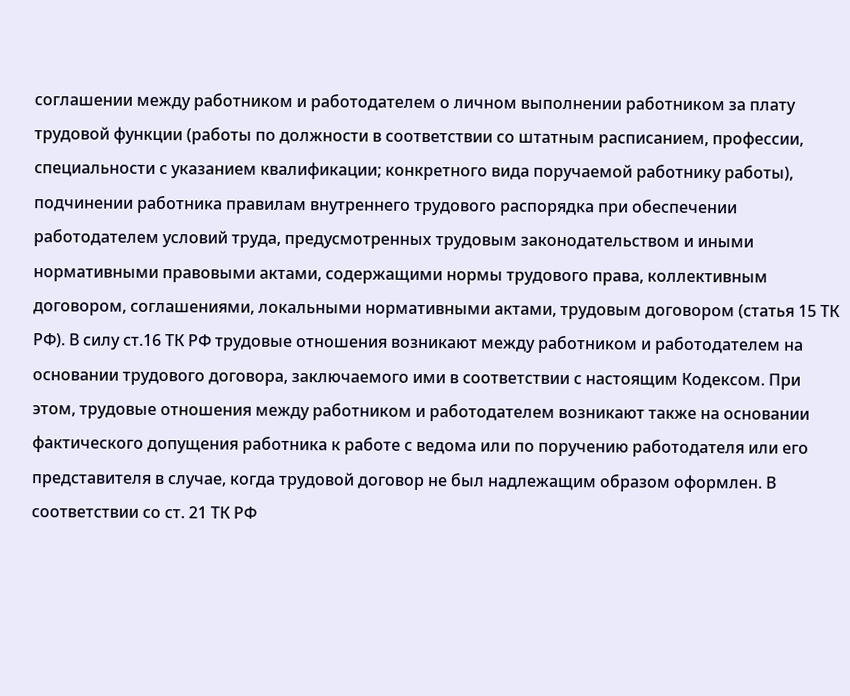соглашении между работником и работодателем о личном выполнении работником за плату трудовой функции (работы по должности в соответствии со штатным расписанием, профессии, специальности с указанием квалификации; конкретного вида поручаемой работнику работы), подчинении работника правилам внутреннего трудового распорядка при обеспечении работодателем условий труда, предусмотренных трудовым законодательством и иными нормативными правовыми актами, содержащими нормы трудового права, коллективным договором, соглашениями, локальными нормативными актами, трудовым договором (статья 15 ТК РФ). В силу ст.16 ТК РФ трудовые отношения возникают между работником и работодателем на основании трудового договора, заключаемого ими в соответствии с настоящим Кодексом. При этом, трудовые отношения между работником и работодателем возникают также на основании фактического допущения работника к работе с ведома или по поручению работодателя или его представителя в случае, когда трудовой договор не был надлежащим образом оформлен. В соответствии со ст. 21 ТК РФ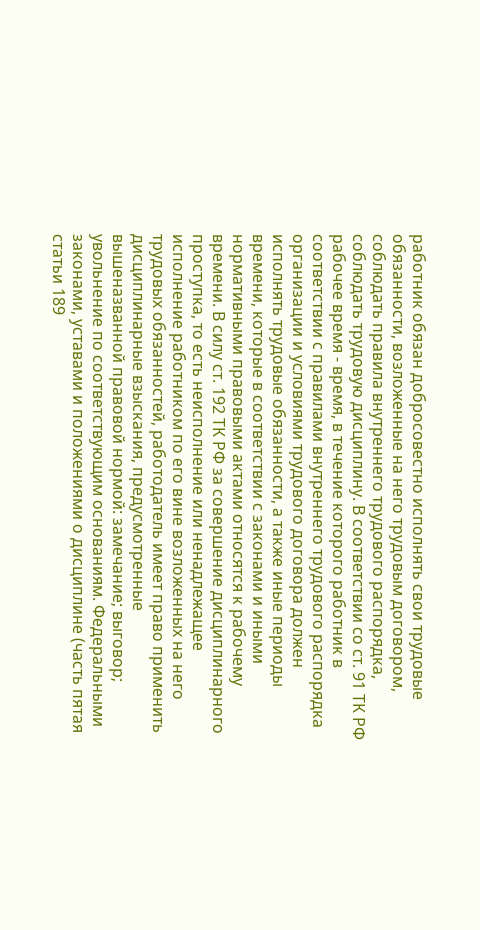работник обязан добросовестно исполнять свои трудовые обязанности, возложенные на него трудовым договором, соблюдать правила внутреннего трудового распорядка, соблюдать трудовую дисциплину. В соответствии со ст. 91 ТК РФ рабочее время - время, в течение которого работник в соответствии с правилами внутреннего трудового распорядка организации и условиями трудового договора должен исполнять трудовые обязанности, а также иные периоды времени, которые в соответствии с законами и иными нормативными правовыми актами относятся к рабочему времени. В силу ст. 192 ТК РФ за совершение дисциплинарного проступка, то есть неисполнение или ненадлежащее исполнение работником по его вине возложенных на него трудовых обязанностей, работодатель имеет право применить дисциплинарные взыскания, предусмотренные вышеназванной правовой нормой: замечание; выговор; увольнение по соответствующим основаниям. Федеральными законами, уставами и положениями о дисциплине (часть пятая статьи 189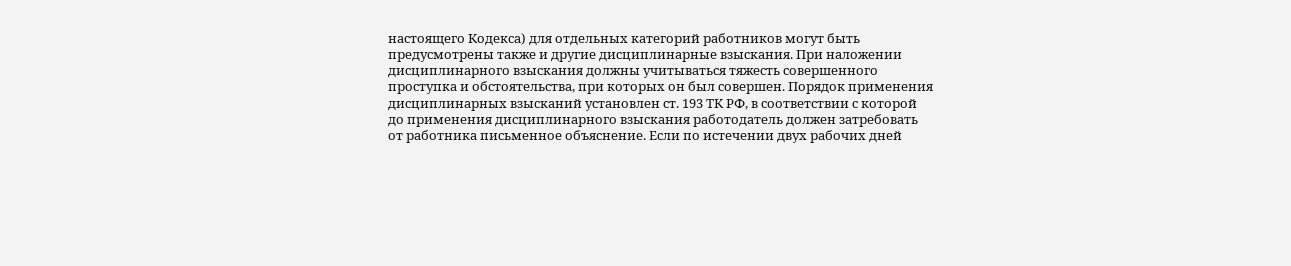настоящего Кодекса) для отдельных категорий работников могут быть предусмотрены также и другие дисциплинарные взыскания. При наложении дисциплинарного взыскания должны учитываться тяжесть совершенного проступка и обстоятельства, при которых он был совершен. Порядок применения дисциплинарных взысканий установлен ст. 193 ТК РФ, в соответствии с которой до применения дисциплинарного взыскания работодатель должен затребовать от работника письменное объяснение. Если по истечении двух рабочих дней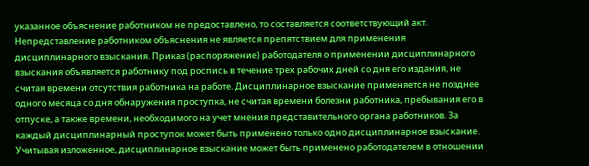указанное объяснение работником не предоставлено, то составляется соответствующий акт. Непредставление работником объяснения не является препятствием для применения дисциплинарного взыскания. Приказ (распоряжение) работодателя о применении дисциплинарного взыскания объявляется работнику под роспись в течение трех рабочих дней со дня его издания, не считая времени отсутствия работника на работе. Дисциплинарное взыскание применяется не позднее одного месяца со дня обнаружения проступка, не считая времени болезни работника, пребывания его в отпуске, а также времени, необходимого на учет мнения представительного органа работников. За каждый дисциплинарный проступок может быть применено только одно дисциплинарное взыскание. Учитывая изложенное, дисциплинарное взыскание может быть применено работодателем в отношении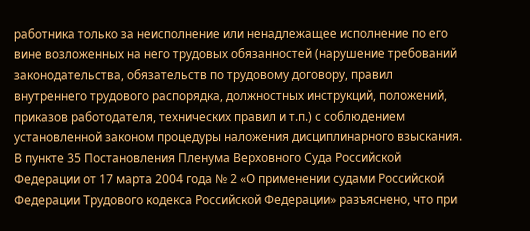работника только за неисполнение или ненадлежащее исполнение по его вине возложенных на него трудовых обязанностей (нарушение требований законодательства, обязательств по трудовому договору, правил внутреннего трудового распорядка, должностных инструкций, положений, приказов работодателя, технических правил и т.п.) с соблюдением установленной законом процедуры наложения дисциплинарного взыскания. В пункте 35 Постановления Пленума Верховного Суда Российской Федерации от 17 марта 2004 года № 2 «О применении судами Российской Федерации Трудового кодекса Российской Федерации» разъяснено, что при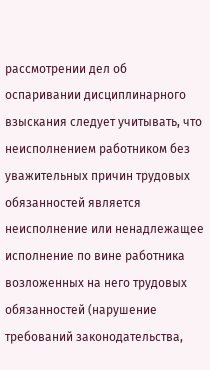рассмотрении дел об оспаривании дисциплинарного взыскания следует учитывать, что неисполнением работником без уважительных причин трудовых обязанностей является неисполнение или ненадлежащее исполнение по вине работника возложенных на него трудовых обязанностей (нарушение требований законодательства,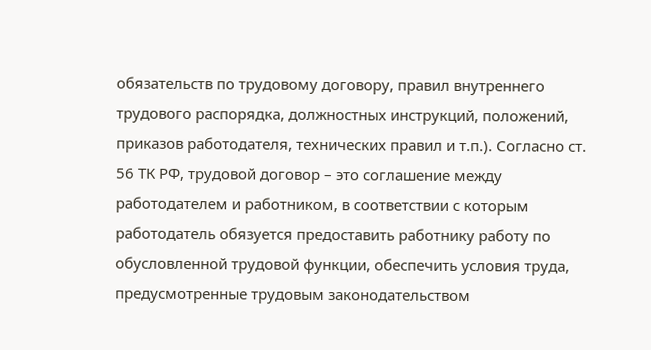обязательств по трудовому договору, правил внутреннего трудового распорядка, должностных инструкций, положений, приказов работодателя, технических правил и т.п.). Согласно ст. 56 ТК РФ, трудовой договор – это соглашение между работодателем и работником, в соответствии с которым работодатель обязуется предоставить работнику работу по обусловленной трудовой функции, обеспечить условия труда, предусмотренные трудовым законодательством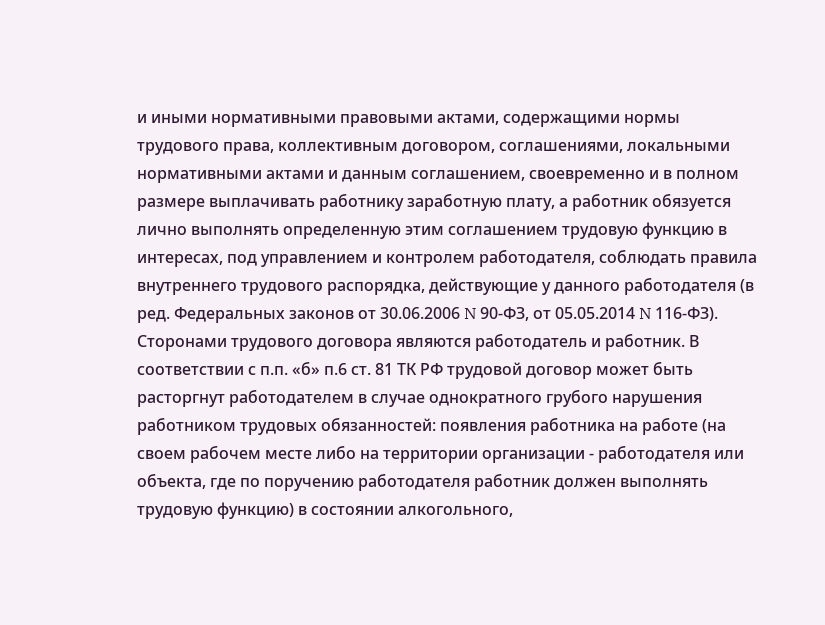и иными нормативными правовыми актами, содержащими нормы трудового права, коллективным договором, соглашениями, локальными нормативными актами и данным соглашением, своевременно и в полном размере выплачивать работнику заработную плату, а работник обязуется лично выполнять определенную этим соглашением трудовую функцию в интересах, под управлением и контролем работодателя, соблюдать правила внутреннего трудового распорядка, действующие у данного работодателя (в ред. Федеральных законов от 30.06.2006 N 90-ФЗ, от 05.05.2014 N 116-ФЗ). Сторонами трудового договора являются работодатель и работник. В соответствии с п.п. «б» п.6 ст. 81 ТК РФ трудовой договор может быть расторгнут работодателем в случае однократного грубого нарушения работником трудовых обязанностей: появления работника на работе (на своем рабочем месте либо на территории организации - работодателя или объекта, где по поручению работодателя работник должен выполнять трудовую функцию) в состоянии алкогольного,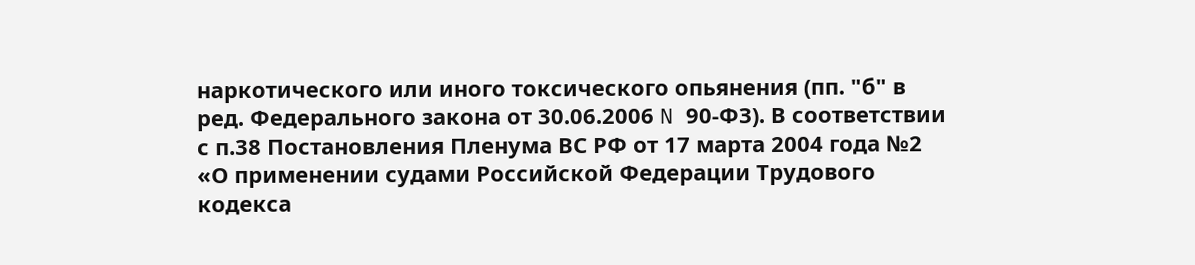наркотического или иного токсического опьянения (пп. "б" в ред. Федерального закона от 30.06.2006 N 90-ФЗ). В соответствии с п.38 Постановления Пленума ВС РФ от 17 марта 2004 года №2 «О применении судами Российской Федерации Трудового кодекса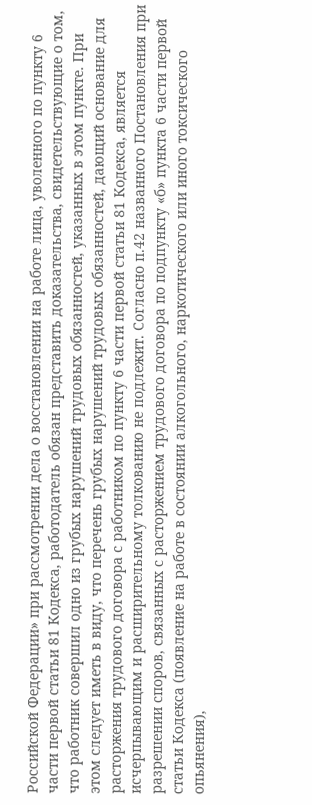Российской Федерации» при рассмотрении дела о восстановлении на работе лица, уволенного по пункту 6 части первой статьи 81 Кодекса, работодатель обязан представить доказательства, свидетельствующие о том, что работник совершил одно из грубых нарушений трудовых обязанностей, указанных в этом пункте. При этом следует иметь в виду, что перечень грубых нарушений трудовых обязанностей, дающий основание для расторжения трудового договора с работником по пункту 6 части первой статьи 81 Кодекса, является исчерпывающим и расширительному толкованию не подлежит. Согласно п.42 названного Постановления при разрешении споров, связанных с расторжением трудового договора по подпункту «б» пункта 6 части первой статьи Кодекса (появление на работе в состоянии алкогольного, наркотического или иного токсического опьянения),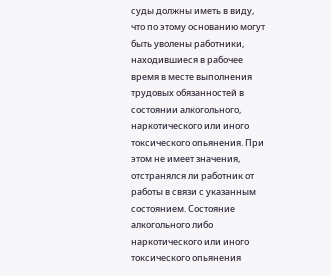суды должны иметь в виду, что по этому основанию могут быть уволены работники, находившиеся в рабочее время в месте выполнения трудовых обязанностей в состоянии алкогольного, наркотического или иного токсического опьянения. При этом не имеет значения, отстранялся ли работник от работы в связи с указанным состоянием. Состояние алкогольного либо наркотического или иного токсического опьянения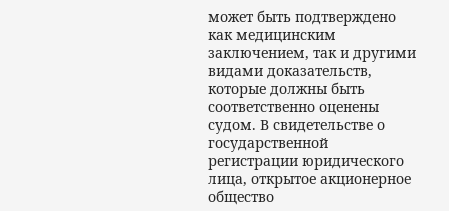может быть подтверждено как медицинским заключением, так и другими видами доказательств, которые должны быть соответственно оценены судом. В свидетельстве о государственной регистрации юридического лица, открытое акционерное общество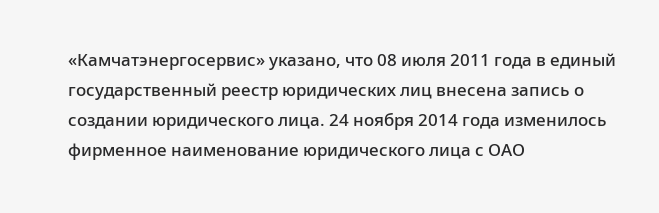«Камчатэнергосервис» указано, что 08 июля 2011 года в единый государственный реестр юридических лиц внесена запись о создании юридического лица. 24 ноября 2014 года изменилось фирменное наименование юридического лица с ОАО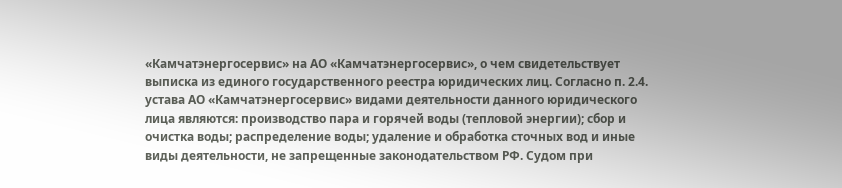«Камчатэнергосервис» на АО «Камчатэнергосервис», о чем свидетельствует выписка из единого государственного реестра юридических лиц. Согласно п. 2.4. устава АО «Камчатэнергосервис» видами деятельности данного юридического лица являются: производство пара и горячей воды (тепловой энергии); сбор и очистка воды; распределение воды; удаление и обработка сточных вод и иные виды деятельности, не запрещенные законодательством РФ. Судом при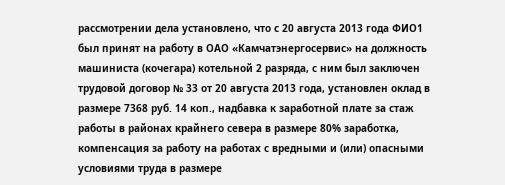рассмотрении дела установлено, что с 20 августа 2013 года ФИО1 был принят на работу в ОАО «Камчатэнергосервис» на должность машиниста (кочегара) котельной 2 разряда, с ним был заключен трудовой договор № 33 от 20 августа 2013 года, установлен оклад в размере 7368 руб. 14 коп., надбавка к заработной плате за стаж работы в районах крайнего севера в размере 80% заработка, компенсация за работу на работах с вредными и (или) опасными условиями труда в размере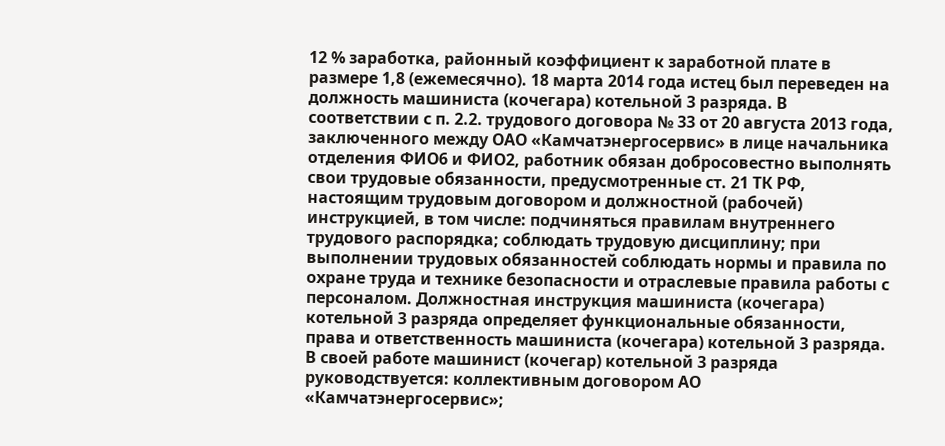12 % заработка, районный коэффициент к заработной плате в размере 1,8 (ежемесячно). 18 марта 2014 года истец был переведен на должность машиниста (кочегара) котельной 3 разряда. В соответствии с п. 2.2. трудового договора № 33 от 20 августа 2013 года, заключенного между ОАО «Камчатэнергосервис» в лице начальника отделения ФИО6 и ФИО2, работник обязан добросовестно выполнять свои трудовые обязанности, предусмотренные ст. 21 ТК РФ, настоящим трудовым договором и должностной (рабочей) инструкцией, в том числе: подчиняться правилам внутреннего трудового распорядка; соблюдать трудовую дисциплину; при выполнении трудовых обязанностей соблюдать нормы и правила по охране труда и технике безопасности и отраслевые правила работы с персоналом. Должностная инструкция машиниста (кочегара) котельной 3 разряда определяет функциональные обязанности, права и ответственность машиниста (кочегара) котельной 3 разряда. В своей работе машинист (кочегар) котельной 3 разряда руководствуется: коллективным договором АО «Камчатэнергосервис»;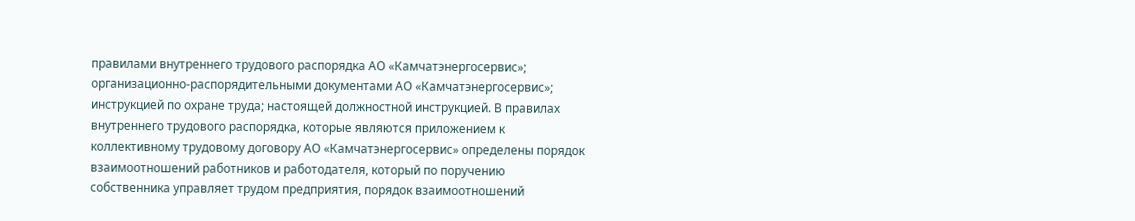правилами внутреннего трудового распорядка АО «Камчатэнергосервис»; организационно-распорядительными документами АО «Камчатэнергосервис»; инструкцией по охране труда; настоящей должностной инструкцией. В правилах внутреннего трудового распорядка, которые являются приложением к коллективному трудовому договору АО «Камчатэнергосервис» определены порядок взаимоотношений работников и работодателя, который по поручению собственника управляет трудом предприятия, порядок взаимоотношений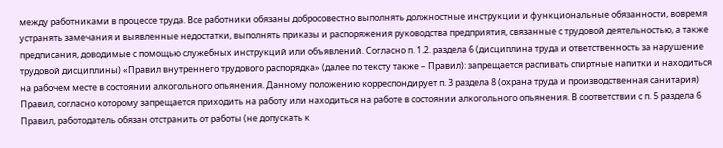между работниками в процессе труда. Все работники обязаны добросовестно выполнять должностные инструкции и функциональные обязанности, вовремя устранять замечания и выявленные недостатки, выполнять приказы и распоряжения руководства предприятия, связанные с трудовой деятельностью, а также предписания, доводимые с помощью служебных инструкций или объявлений. Согласно п. 1.2. раздела 6 (дисциплина труда и ответственность за нарушение трудовой дисциплины) «Правил внутреннего трудового распорядка» (далее по тексту также – Правил): запрещается распивать спиртные напитки и находиться на рабочем месте в состоянии алкогольного опьянения. Данному положению корреспондирует п. 3 раздела 8 (охрана труда и производственная санитария) Правил, согласно которому запрещается приходить на работу или находиться на работе в состоянии алкогольного опьянения. В соответствии с п. 5 раздела 6 Правил, работодатель обязан отстранить от работы (не допускать к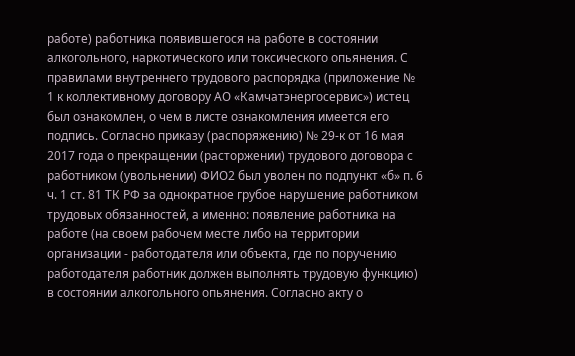работе) работника появившегося на работе в состоянии алкогольного, наркотического или токсического опьянения. С правилами внутреннего трудового распорядка (приложение № 1 к коллективному договору АО «Камчатэнергосервис») истец был ознакомлен, о чем в листе ознакомления имеется его подпись. Согласно приказу (распоряжению) № 29-к от 16 мая 2017 года о прекращении (расторжении) трудового договора с работником (увольнении) ФИО2 был уволен по подпункт «б» п. 6 ч. 1 ст. 81 ТК РФ за однократное грубое нарушение работником трудовых обязанностей, а именно: появление работника на работе (на своем рабочем месте либо на территории организации - работодателя или объекта, где по поручению работодателя работник должен выполнять трудовую функцию) в состоянии алкогольного опьянения. Согласно акту о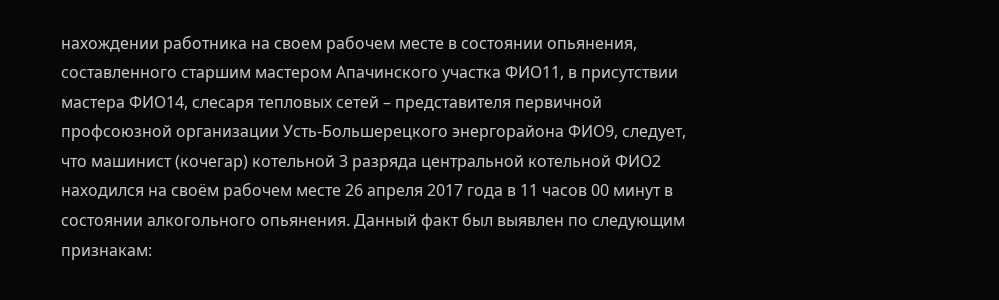нахождении работника на своем рабочем месте в состоянии опьянения, составленного старшим мастером Апачинского участка ФИО11, в присутствии мастера ФИО14, слесаря тепловых сетей – представителя первичной профсоюзной организации Усть-Большерецкого энергорайона ФИО9, следует, что машинист (кочегар) котельной 3 разряда центральной котельной ФИО2 находился на своём рабочем месте 26 апреля 2017 года в 11 часов 00 минут в состоянии алкогольного опьянения. Данный факт был выявлен по следующим признакам: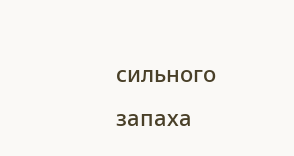сильного запаха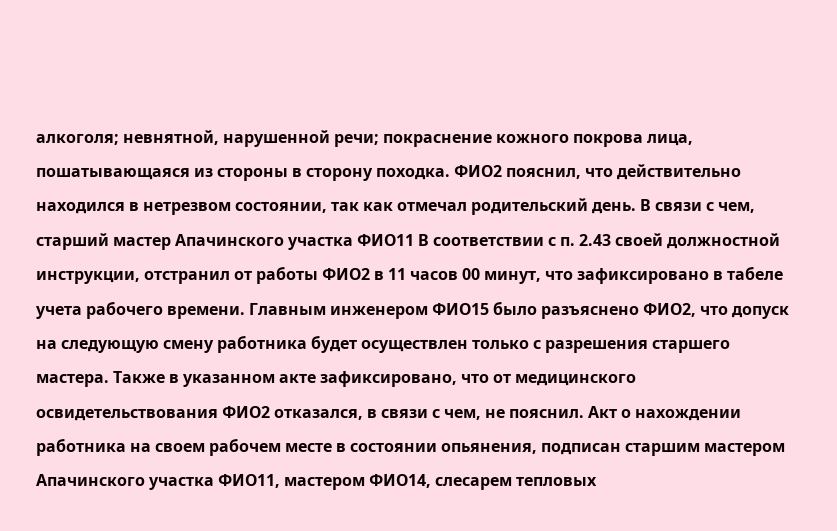алкоголя; невнятной, нарушенной речи; покраснение кожного покрова лица, пошатывающаяся из стороны в сторону походка. ФИО2 пояснил, что действительно находился в нетрезвом состоянии, так как отмечал родительский день. В связи с чем, старший мастер Апачинского участка ФИО11 В соответствии с п. 2.43 своей должностной инструкции, отстранил от работы ФИО2 в 11 часов 00 минут, что зафиксировано в табеле учета рабочего времени. Главным инженером ФИО15 было разъяснено ФИО2, что допуск на следующую смену работника будет осуществлен только с разрешения старшего мастера. Также в указанном акте зафиксировано, что от медицинского освидетельствования ФИО2 отказался, в связи с чем, не пояснил. Акт о нахождении работника на своем рабочем месте в состоянии опьянения, подписан старшим мастером Апачинского участка ФИО11, мастером ФИО14, слесарем тепловых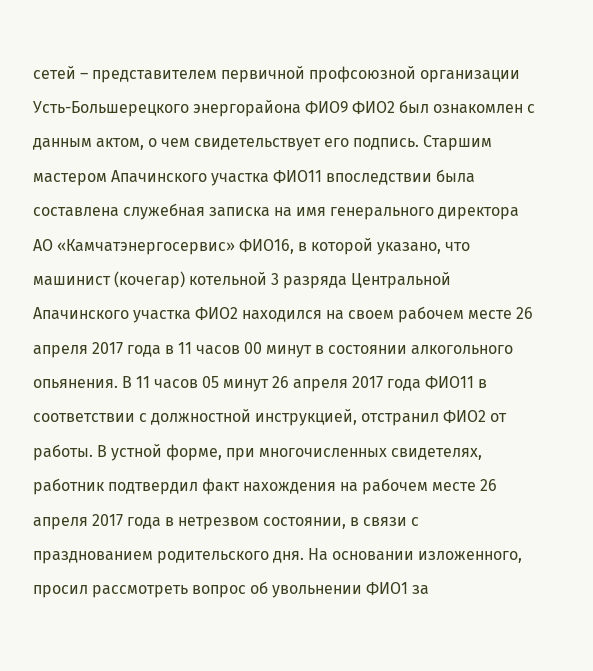сетей – представителем первичной профсоюзной организации Усть-Большерецкого энергорайона ФИО9 ФИО2 был ознакомлен с данным актом, о чем свидетельствует его подпись. Старшим мастером Апачинского участка ФИО11 впоследствии была составлена служебная записка на имя генерального директора АО «Камчатэнергосервис» ФИО16, в которой указано, что машинист (кочегар) котельной 3 разряда Центральной Апачинского участка ФИО2 находился на своем рабочем месте 26 апреля 2017 года в 11 часов 00 минут в состоянии алкогольного опьянения. В 11 часов 05 минут 26 апреля 2017 года ФИО11 в соответствии с должностной инструкцией, отстранил ФИО2 от работы. В устной форме, при многочисленных свидетелях, работник подтвердил факт нахождения на рабочем месте 26 апреля 2017 года в нетрезвом состоянии, в связи с празднованием родительского дня. На основании изложенного, просил рассмотреть вопрос об увольнении ФИО1 за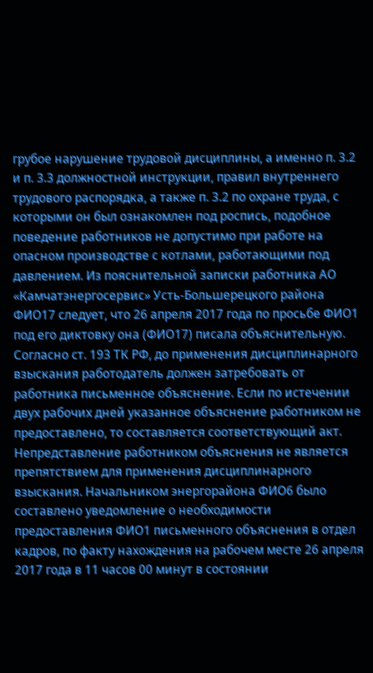грубое нарушение трудовой дисциплины, а именно п. 3.2 и п. 3.3 должностной инструкции, правил внутреннего трудового распорядка, а также п. 3.2 по охране труда, с которыми он был ознакомлен под роспись, подобное поведение работников не допустимо при работе на опасном производстве с котлами, работающими под давлением. Из пояснительной записки работника АО «Камчатэнергосервис» Усть-Большерецкого района ФИО17 следует, что 26 апреля 2017 года по просьбе ФИО1 под его диктовку она (ФИО17) писала объяснительную. Согласно ст. 193 ТК РФ, до применения дисциплинарного взыскания работодатель должен затребовать от работника письменное объяснение. Если по истечении двух рабочих дней указанное объяснение работником не предоставлено, то составляется соответствующий акт. Непредставление работником объяснения не является препятствием для применения дисциплинарного взыскания. Начальником энергорайона ФИО6 было составлено уведомление о необходимости предоставления ФИО1 письменного объяснения в отдел кадров, по факту нахождения на рабочем месте 26 апреля 2017 года в 11 часов 00 минут в состоянии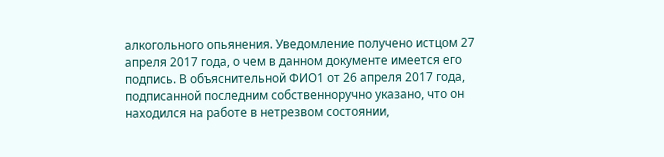алкогольного опьянения. Уведомление получено истцом 27 апреля 2017 года, о чем в данном документе имеется его подпись. В объяснительной ФИО1 от 26 апреля 2017 года, подписанной последним собственноручно указано, что он находился на работе в нетрезвом состоянии,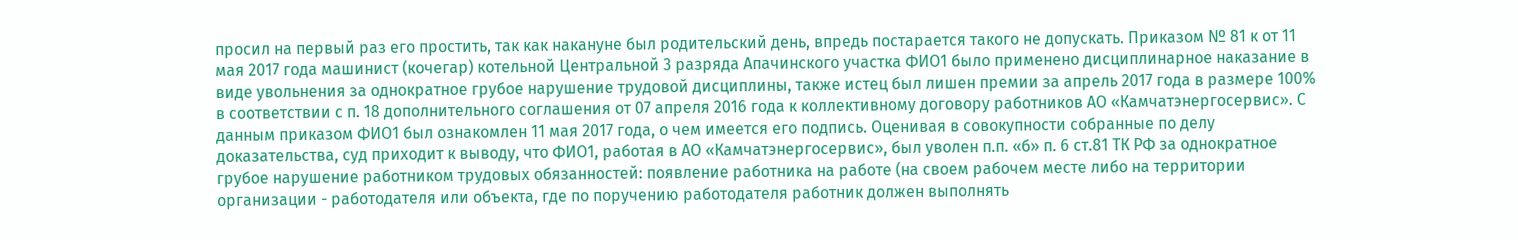просил на первый раз его простить, так как накануне был родительский день, впредь постарается такого не допускать. Приказом № 81 к от 11 мая 2017 года машинист (кочегар) котельной Центральной 3 разряда Апачинского участка ФИО1 было применено дисциплинарное наказание в виде увольнения за однократное грубое нарушение трудовой дисциплины, также истец был лишен премии за апрель 2017 года в размере 100% в соответствии с п. 18 дополнительного соглашения от 07 апреля 2016 года к коллективному договору работников АО «Камчатэнергосервис». С данным приказом ФИО1 был ознакомлен 11 мая 2017 года, о чем имеется его подпись. Оценивая в совокупности собранные по делу доказательства, суд приходит к выводу, что ФИО1, работая в АО «Камчатэнергосервис», был уволен п.п. «б» п. 6 ст.81 ТК РФ за однократное грубое нарушение работником трудовых обязанностей: появление работника на работе (на своем рабочем месте либо на территории организации - работодателя или объекта, где по поручению работодателя работник должен выполнять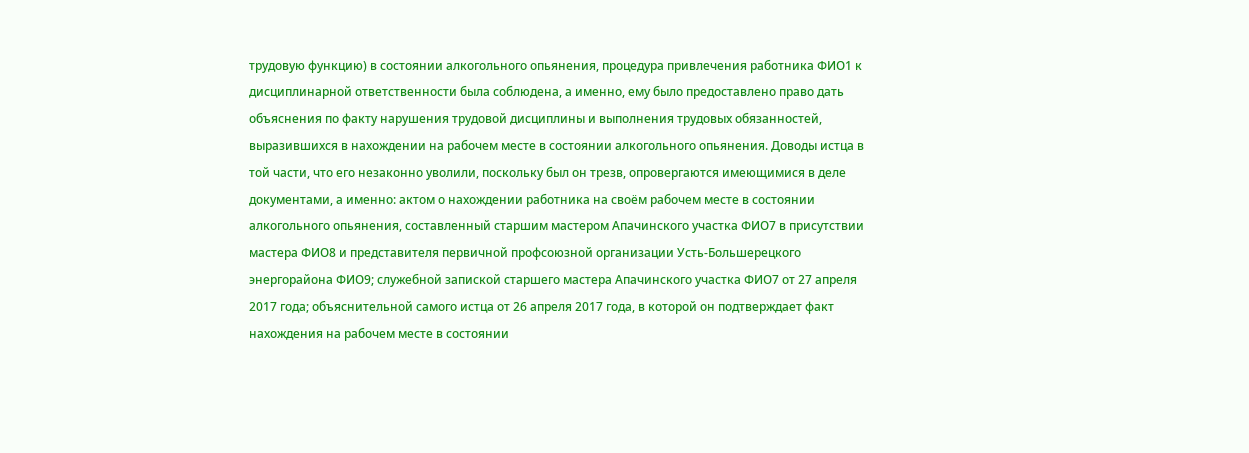трудовую функцию) в состоянии алкогольного опьянения, процедура привлечения работника ФИО1 к дисциплинарной ответственности была соблюдена, а именно, ему было предоставлено право дать объяснения по факту нарушения трудовой дисциплины и выполнения трудовых обязанностей, выразившихся в нахождении на рабочем месте в состоянии алкогольного опьянения. Доводы истца в той части, что его незаконно уволили, поскольку был он трезв, опровергаются имеющимися в деле документами, а именно: актом о нахождении работника на своём рабочем месте в состоянии алкогольного опьянения, составленный старшим мастером Апачинского участка ФИО7 в присутствии мастера ФИО8 и представителя первичной профсоюзной организации Усть-Большерецкого энергорайона ФИО9; служебной запиской старшего мастера Апачинского участка ФИО7 от 27 апреля 2017 года; объяснительной самого истца от 26 апреля 2017 года, в которой он подтверждает факт нахождения на рабочем месте в состоянии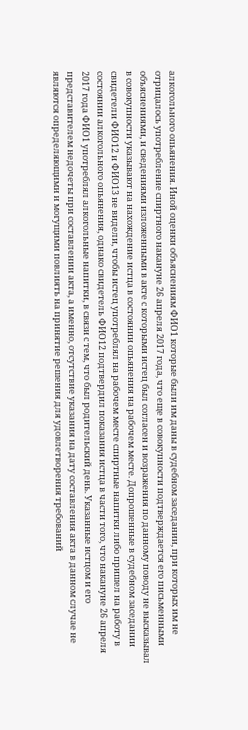алкогольного опьянения. Иной оценки объяснениям ФИО1 которые были им даны в судебном заседании, при которых им не отрицалось употребление спиртного накануне 26 апреля 2017 года, что еще в совокупности подтверждается его письменными объяснениями, и сведениями изложенными в акте с которыми истец был согласен и возражения по данному поводу не высказывал в совокупности указывают на нахождение истца в состоянии опьянения на рабочем месте. Допрошенные в судебном заседании свидетели ФИО12 и ФИО13 не видели, чтобы истец употреблял на рабочем месте спиртные напитки либо пришел на работу в состоянии алкогольного опьянения, однако свидетель ФИО12 подтвердил показания истца в части того, что накануне 26 апреля 2017 года ФИО1 употреблял алкогольные напитки, в связи с тем, что был родительский день. Указанные истцом и его представителем недочеты при составлении акта, а именно, отсутствие указания на дату составления акта в данном случае не являются определяющими и могущими повлиять на принятие решения для удовлетворения требований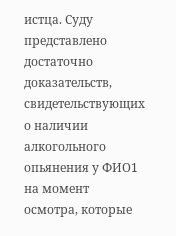истца. Суду представлено достаточно доказательств, свидетельствующих о наличии алкогольного опьянения у ФИО1 на момент осмотра, которые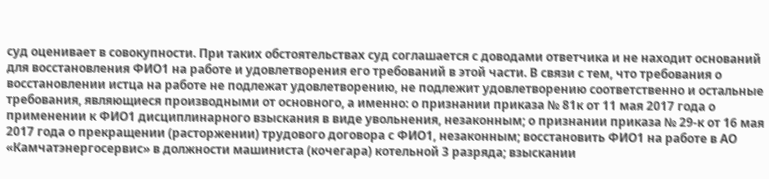суд оценивает в совокупности. При таких обстоятельствах суд соглашается с доводами ответчика и не находит оснований для восстановления ФИО1 на работе и удовлетворения его требований в этой части. В связи с тем, что требования о восстановлении истца на работе не подлежат удовлетворению, не подлежит удовлетворению соответственно и остальные требования, являющиеся производными от основного, а именно: о признании приказа № 81к от 11 мая 2017 года о применении к ФИО1 дисциплинарного взыскания в виде увольнения, незаконным; о признании приказа № 29-к от 16 мая 2017 года о прекращении (расторжении) трудового договора с ФИО1, незаконным; восстановить ФИО1 на работе в АО «Камчатэнергосервис» в должности машиниста (кочегара) котельной 3 разряда; взыскании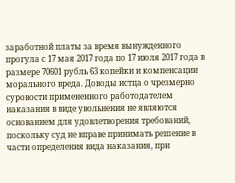заработной платы за время вынужденного прогула с 17 мая 2017 года по 17 июля 2017 года в размере 70601 рубль 63 копейки и компенсации морального вреда. Доводы истца о чрезмерно суровости примененного работодателем наказания в виде увольнения не являются основанием для удовлетворения требований, поскольку суд не вправе принимать решение в части определения вида наказания, при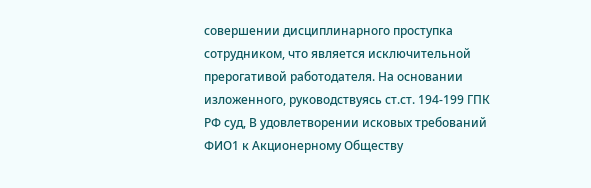совершении дисциплинарного проступка сотрудником, что является исключительной прерогативой работодателя. На основании изложенного, руководствуясь ст.ст. 194-199 ГПК РФ суд, В удовлетворении исковых требований ФИО1 к Акционерному Обществу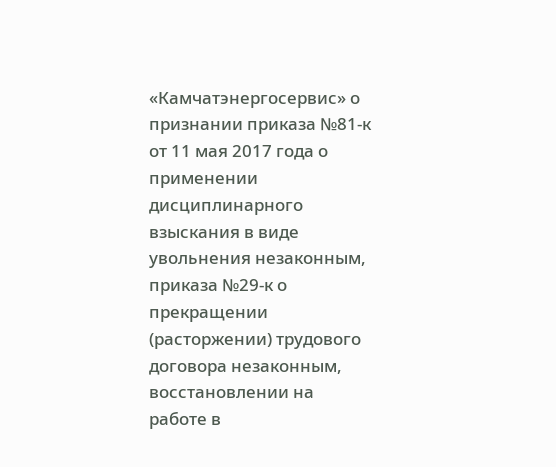«Камчатэнергосервис» о признании приказа №81-к от 11 мая 2017 года о применении дисциплинарного взыскания в виде увольнения незаконным, приказа №29-к о прекращении (расторжении) трудового договора незаконным, восстановлении на работе в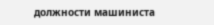должности машиниста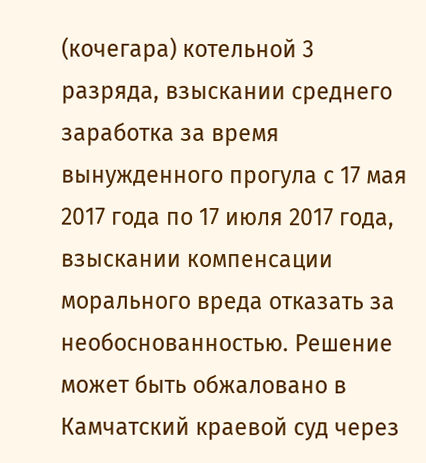(кочегара) котельной 3 разряда, взыскании среднего заработка за время вынужденного прогула с 17 мая 2017 года по 17 июля 2017 года, взыскании компенсации морального вреда отказать за необоснованностью. Решение может быть обжаловано в Камчатский краевой суд через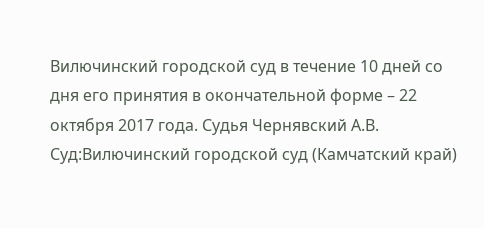Вилючинский городской суд в течение 10 дней со дня его принятия в окончательной форме – 22 октября 2017 года. Судья Чернявский А.В. Суд:Вилючинский городской суд (Камчатский край)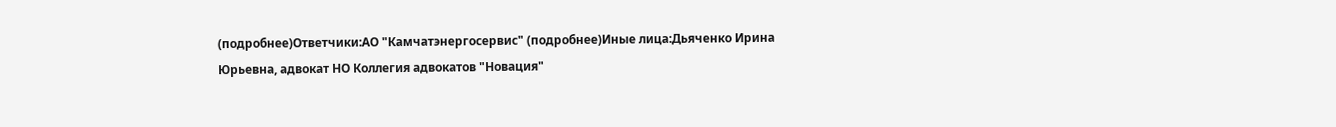(подробнее)Ответчики:АО "Камчатэнергосервис" (подробнее)Иные лица:Дьяченко Ирина Юрьевна, адвокат НО Коллегия адвокатов "Новация"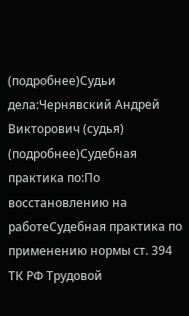(подробнее)Судьи дела:Чернявский Андрей Викторович (судья) (подробнее)Судебная практика по:По восстановлению на работеСудебная практика по применению нормы ст. 394 ТК РФ Трудовой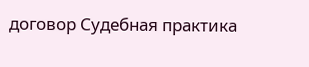договор Судебная практика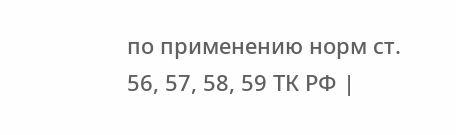по применению норм ст. 56, 57, 58, 59 ТК РФ |